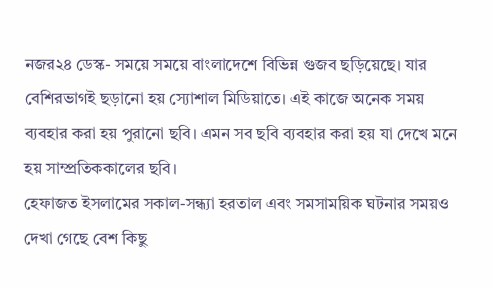নজর২৪ ডেস্ক- সময়ে সময়ে বাংলাদেশে বিভিন্ন গুজব ছড়িয়েছে। যার বেশিরভাগই ছড়ানো হয় স্যোশাল মিডিয়াতে। এই কাজে অনেক সময় ব্যবহার করা হয় পুরানো ছবি। এমন সব ছবি ব্যবহার করা হয় যা দেখে মনে হয় সাম্প্রতিককালের ছবি।
হেফাজত ইসলামের সকাল-সন্ধ্যা হরতাল এবং সমসাময়িক ঘটনার সময়ও দেখা গেছে বেশ কিছু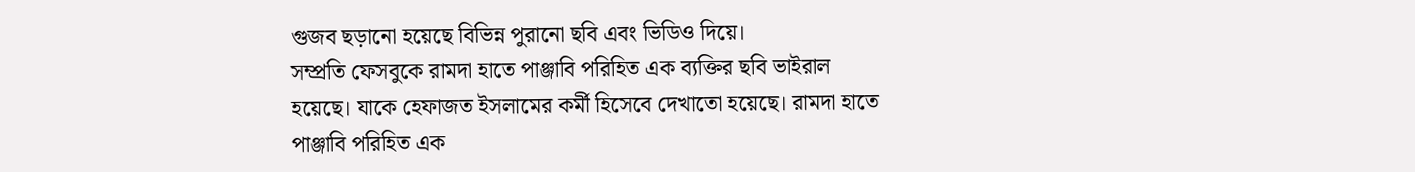গুজব ছড়ানো হয়েছে বিভিন্ন পুরানো ছবি এবং ভিডিও দিয়ে।
সম্প্রতি ফেসবুকে রামদা হাতে পাঞ্জাবি পরিহিত এক ব্যক্তির ছবি ভাইরাল হয়েছে। যাকে হেফাজত ইসলামের কর্মী হিসেবে দেখাতো হয়েছে। রামদা হাতে পাঞ্জাবি পরিহিত এক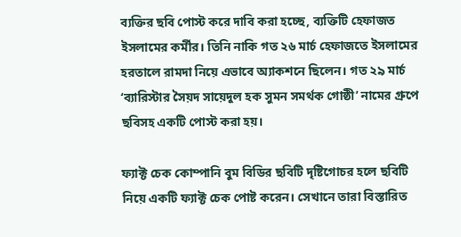ব্যক্তির ছবি পোস্ট করে দাবি করা হচ্ছে, ব্যক্তিটি হেফাজত ইসলামের কর্মীর। তিনি নাকি গত ২৬ মার্চ হেফাজতে ইসলামের হরতালে রামদা নিয়ে এভাবে অ্যাকশনে ছিলেন। গত ২৯ মার্চ ‘ব্যারিস্টার সৈয়দ সায়েদুল হক সুমন সমর্থক গোষ্ঠী’ নামের গ্রুপে ছবিসহ একটি পোস্ট করা হয়।

ফ্যাক্ট চেক কোম্পানি বুম বিডির ছবিটি দৃষ্টিগোচর হলে ছবিটি নিয়ে একটি ফ্যাক্ট চেক পোষ্ট করেন। সেখানে তারা বিস্তারিত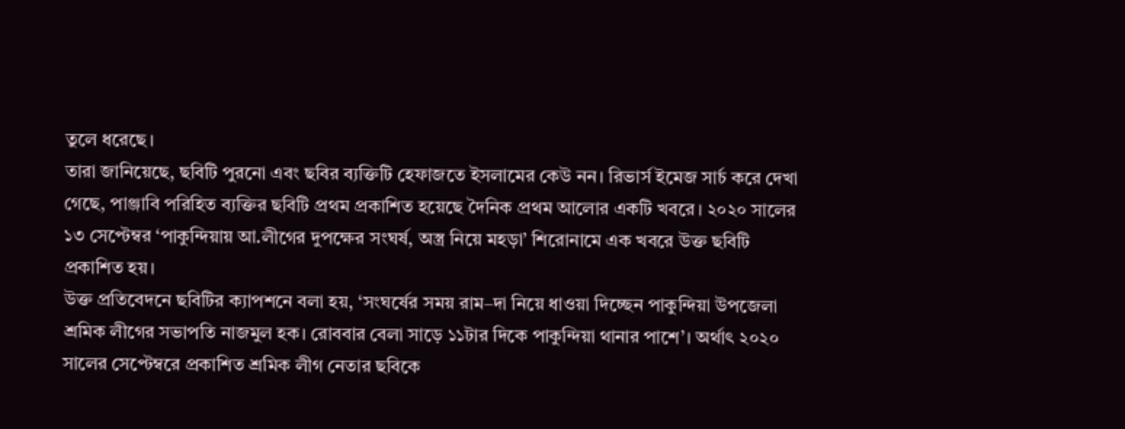তুলে ধরেছে।
তারা জানিয়েছে, ছবিটি পুরনো এবং ছবির ব্যক্তিটি হেফাজতে ইসলামের কেউ নন। রিভার্স ইমেজ সার্চ করে দেখা গেছে, পাঞ্জাবি পরিহিত ব্যক্তির ছবিটি প্রথম প্রকাশিত হয়েছে দৈনিক প্রথম আলোর একটি খবরে। ২০২০ সালের ১৩ সেপ্টেম্বর ‘পাকুন্দিয়ায় আ.লীগের দুপক্ষের সংঘর্ষ, অস্ত্র নিয়ে মহড়া’ শিরোনামে এক খবরে উক্ত ছবিটি প্রকাশিত হয়।
উক্ত প্রতিবেদনে ছবিটির ক্যাপশনে বলা হয়, ‘সংঘর্ষের সময় রাম–দা নিয়ে ধাওয়া দিচ্ছেন পাকুন্দিয়া উপজেলা শ্রমিক লীগের সভাপতি নাজমুল হক। রোববার বেলা সাড়ে ১১টার দিকে পাকুন্দিয়া থানার পাশে’। অর্থাৎ ২০২০ সালের সেপ্টেম্বরে প্রকাশিত শ্রমিক লীগ নেতার ছবিকে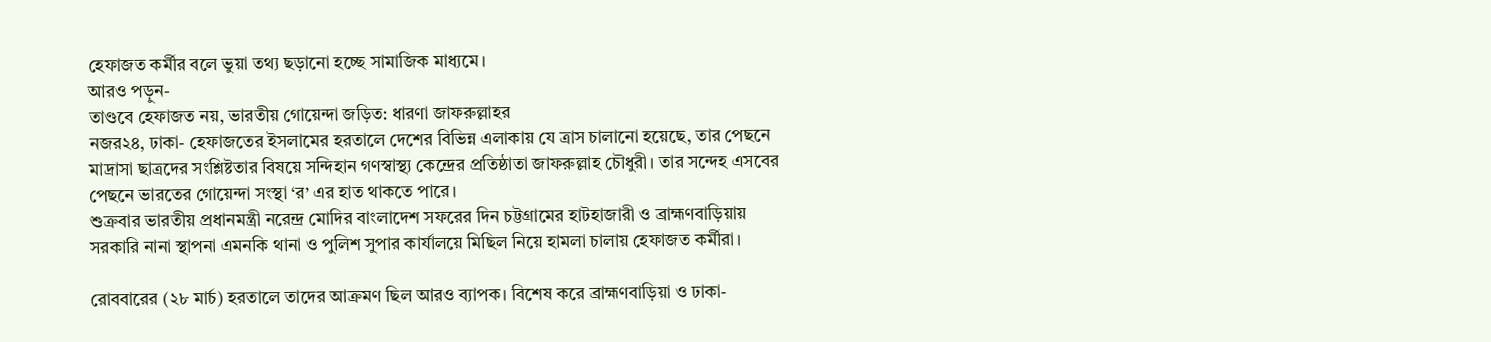হেফাজত কর্মীর বলে ভুয়া তথ্য ছড়ানো হচ্ছে সামাজিক মাধ্যমে।
আরও পড়ুন-
তাণ্ডবে হেফাজত নয়, ভারতীয় গোয়েন্দা জড়িত: ধারণা জাফরুল্লাহর
নজর২৪, ঢাকা- হেফাজতের ইসলামের হরতালে দেশের বিভিন্ন এলাকায় যে ত্রাস চালানো হয়েছে, তার পেছনে মাদ্রাসা ছাত্রদের সংশ্লিষ্টতার বিষয়ে সন্দিহান গণস্বাস্থ্য কেন্দ্রের প্রতিষ্ঠাতা জাফরুল্লাহ চৌধুরী। তার সন্দেহ এসবের পেছনে ভারতের গোয়েন্দা সংস্থা ‘র’ এর হাত থাকতে পারে।
শুক্রবার ভারতীয় প্রধানমন্ত্রী নরেন্দ্র মোদির বাংলাদেশ সফরের দিন চট্টগ্রামের হাটহাজারী ও ব্রাহ্মণবাড়িয়ায় সরকারি নানা স্থাপনা এমনকি থানা ও পুলিশ সুপার কার্যালয়ে মিছিল নিয়ে হামলা চালায় হেফাজত কর্মীরা।

রোববারের (২৮ মার্চ) হরতালে তাদের আক্রমণ ছিল আরও ব্যাপক। বিশেষ করে ব্রাহ্মণবাড়িয়া ও ঢাকা-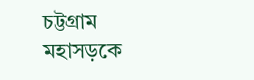চট্টগ্রাম মহাসড়কে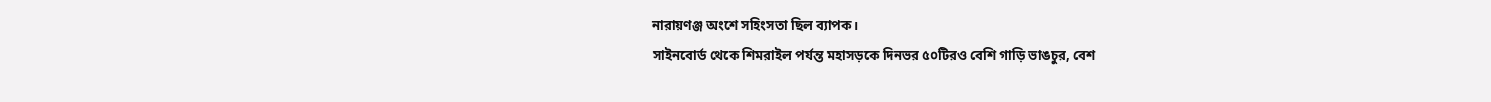নারায়ণঞ্জ অংশে সহিংসতা ছিল ব্যাপক।
সাইনবোর্ড থেকে শিমরাইল পর্যন্ত মহাসড়কে দিনভর ৫০টিরও বেশি গাড়ি ভাঙচুর, বেশ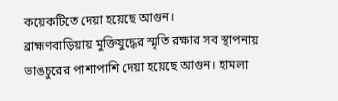কয়েকটিতে দেয়া হয়েছে আগুন।
ব্রাহ্মণবাড়িয়ায় মুক্তিযুদ্ধের স্মৃতি রক্ষার সব স্থাপনায় ভাঙচুরের পাশাপাশি দেয়া হয়েছে আগুন। হামলা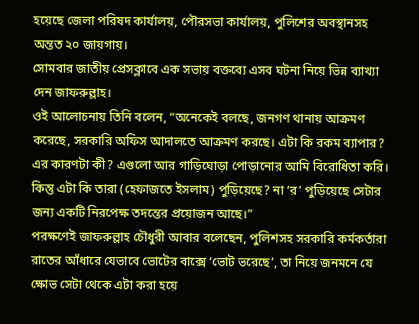হয়েছে জেলা পরিষদ কার্যালয়, পৌরসভা কার্যালয়, পুলিশের অবস্থানসহ অন্তত ২০ জায়গায়।
সোমবার জাতীয় প্রেসক্লাবে এক সভায় বক্তব্যে এসব ঘটনা নিয়ে ভিন্ন ব্যাখ্যা দেন জাফরুল্লাহ।
ওই আলোচনায় তিনি বলেন, “অনেকেই বলছে, জনগণ থানায় আক্রমণ করেছে, সরকারি অফিস আদালতে আক্রমণ করছে। এটা কি রকম ব্যাপার? এর কারণটা কী? এগুলো আর গাড়িঘোড়া পোড়ানোর আমি বিরোধিতা করি। কিন্তু এটা কি তারা (হেফাজতে ইসলাম) পুড়িয়েছে? না ‘র’ পুড়িয়েছে সেটার জন্য একটি নিরপেক্ষ তদন্তের প্রয়োজন আছে।”
পরক্ষণেই জাফরুল্লাহ চৌধুরী আবার বলেছেন, পুলিশসহ সরকারি কর্মকর্তারা রাতের আঁধারে যেভাবে ভোটের বাক্সে ‘ভোট ভরেছে’, তা নিয়ে জনমনে যে ক্ষোভ সেটা থেকে এটা করা হয়ে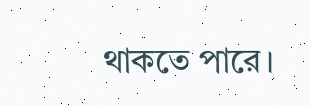থাকতে পারে।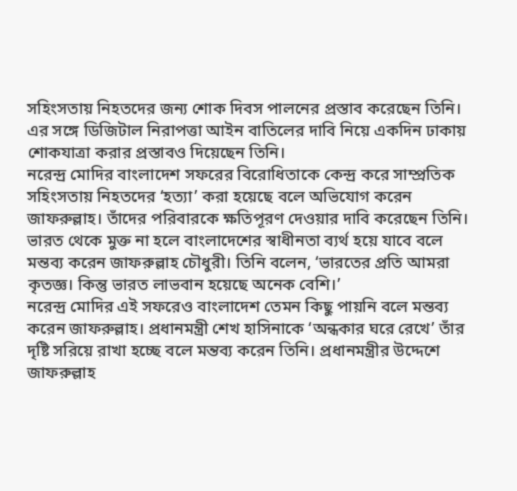সহিংসতায় নিহতদের জন্য শোক দিবস পালনের প্রস্তাব করেছেন তিনি। এর সঙ্গে ডিজিটাল নিরাপত্তা আইন বাতিলের দাবি নিয়ে একদিন ঢাকায় শোকযাত্রা করার প্রস্তাবও দিয়েছেন তিনি।
নরেন্দ্র মোদির বাংলাদেশ সফরের বিরোধিতাকে কেন্দ্র করে সাম্প্রতিক সহিংসতায় নিহতদের ‘হত্যা’ করা হয়েছে বলে অভিযোগ করেন জাফরুল্লাহ। তাঁদের পরিবারকে ক্ষতিপূরণ দেওয়ার দাবি করেছেন তিনি।
ভারত থেকে মুক্ত না হলে বাংলাদেশের স্বাধীনতা ব্যর্থ হয়ে যাবে বলে মন্তব্য করেন জাফরুল্লাহ চৌধুরী। তিনি বলেন, ‘ভারতের প্রতি আমরা কৃতজ্ঞ। কিন্তু ভারত লাভবান হয়েছে অনেক বেশি।’
নরেন্দ্র মোদির এই সফরেও বাংলাদেশ তেমন কিছু পায়নি বলে মন্তব্য করেন জাফরুল্লাহ। প্রধানমন্ত্রী শেখ হাসিনাকে ‘অন্ধকার ঘরে রেখে’ তাঁর দৃষ্টি সরিয়ে রাখা হচ্ছে বলে মন্তব্য করেন তিনি। প্রধানমন্ত্রীর উদ্দেশে জাফরুল্লাহ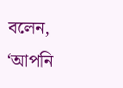বলেন, ‘আপনি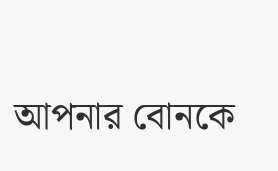আপনার বোনকে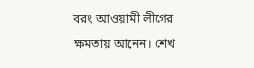বরং আওয়ামী লীগের ক্ষমতায় আনেন। শেখ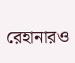রেহানারও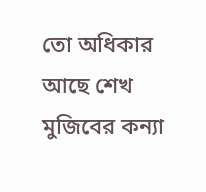তো অধিকার আছে শেখ মুজিবের কন্যা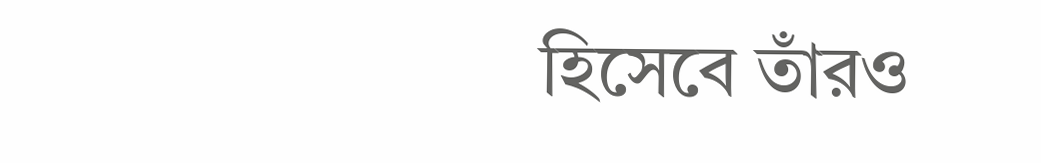হিসেবে তাঁরও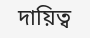দায়িত্ব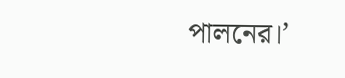পালনের।’